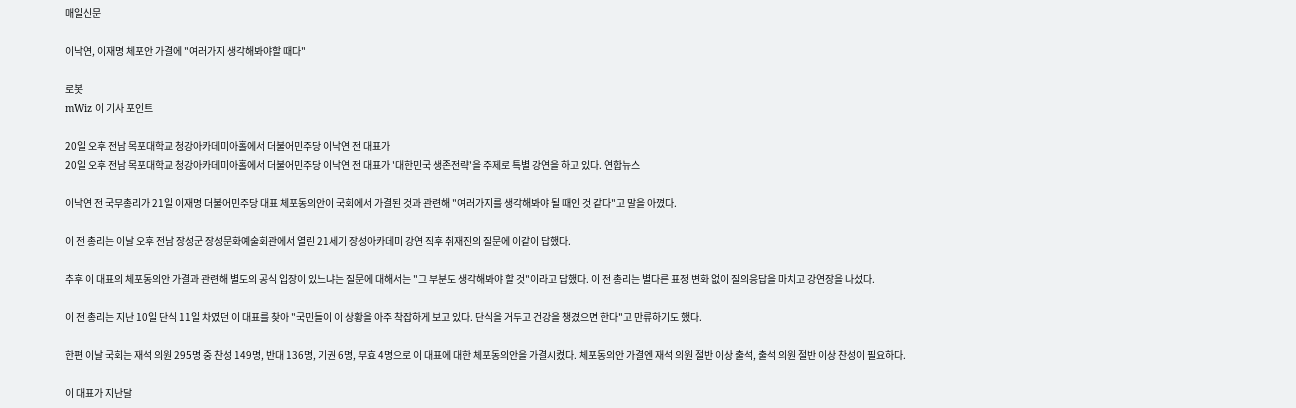매일신문

이낙연, 이재명 체포안 가결에 "여러가지 생각해봐야할 때다"

로봇
mWiz 이 기사 포인트

20일 오후 전남 목포대학교 청강아카데미아홀에서 더불어민주당 이낙연 전 대표가
20일 오후 전남 목포대학교 청강아카데미아홀에서 더불어민주당 이낙연 전 대표가 '대한민국 생존전략'을 주제로 특별 강연을 하고 있다. 연합뉴스

이낙연 전 국무총리가 21일 이재명 더불어민주당 대표 체포동의안이 국회에서 가결된 것과 관련해 "여러가지를 생각해봐야 될 때인 것 같다"고 말을 아꼈다.

이 전 총리는 이날 오후 전남 장성군 장성문화예술회관에서 열린 21세기 장성아카데미 강연 직후 취재진의 질문에 이같이 답했다.

추후 이 대표의 체포동의안 가결과 관련해 별도의 공식 입장이 있느냐는 질문에 대해서는 "그 부분도 생각해봐야 할 것"이라고 답했다. 이 전 총리는 별다른 표정 변화 없이 질의응답을 마치고 강연장을 나섰다.

이 전 총리는 지난 10일 단식 11일 차였던 이 대표를 찾아 "국민들이 이 상황을 아주 착잡하게 보고 있다. 단식을 거두고 건강을 챙겼으면 한다"고 만류하기도 했다.

한편 이날 국회는 재석 의원 295명 중 찬성 149명, 반대 136명, 기권 6명, 무효 4명으로 이 대표에 대한 체포동의안을 가결시켰다. 체포동의안 가결엔 재석 의원 절반 이상 출석, 출석 의원 절반 이상 찬성이 필요하다.

이 대표가 지난달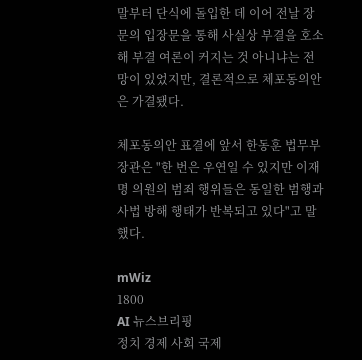말부터 단식에 돌입한 데 이어 전날 장문의 입장문을 통해 사실상 부결을 호소해 부결 여론이 커지는 것 아니냐는 전망이 있었지만, 결론적으로 체포동의안은 가결됐다.

체포동의안 표결에 앞서 한동훈 법무부장관은 "한 번은 우연일 수 있지만 이재명 의원의 범죄 행위들은 동일한 범행과 사법 방해 행태가 반복되고 있다"고 말했다.

mWiz
1800
AI 뉴스브리핑
정치 경제 사회 국제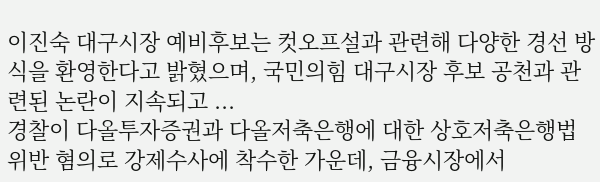이진숙 대구시장 예비후보는 컷오프설과 관련해 다양한 경선 방식을 환영한다고 밝혔으며, 국민의힘 대구시장 후보 공천과 관련된 논란이 지속되고 ...
경찰이 다올투자증권과 다올저축은행에 대한 상호저축은행법 위반 혐의로 강제수사에 착수한 가운데, 금융시장에서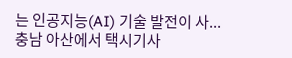는 인공지능(AI) 기술 발전이 사...
충남 아산에서 택시기사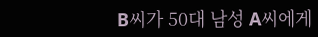B씨가 50대 남성 A씨에게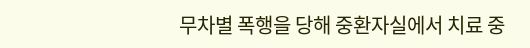무차별 폭행을 당해 중환자실에서 치료 중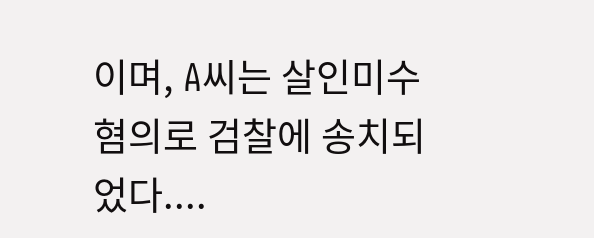이며, A씨는 살인미수 혐의로 검찰에 송치되었다....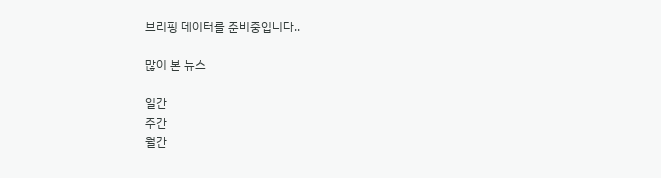브리핑 데이터를 준비중입니다..

많이 본 뉴스

일간
주간
월간